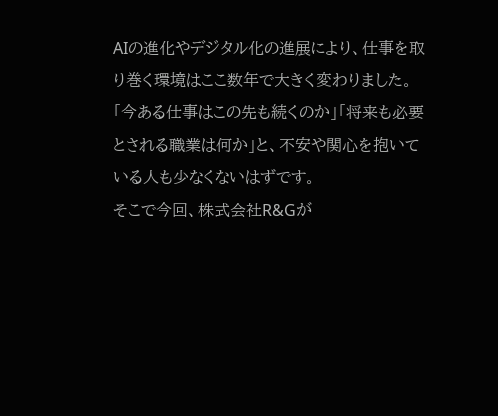AIの進化やデジタル化の進展により、仕事を取り巻く環境はここ数年で大きく変わりました。
「今ある仕事はこの先も続くのか」「将来も必要とされる職業は何か」と、不安や関心を抱いている人も少なくないはずです。
そこで今回、株式会社R&Gが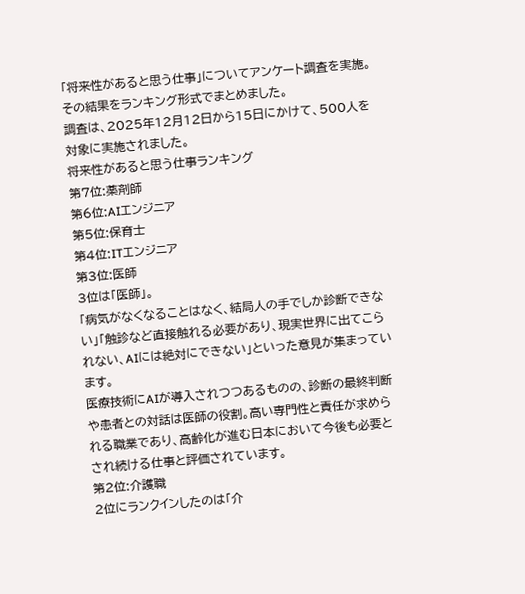「将来性があると思う仕事」についてアンケート調査を実施。その結果をランキング形式でまとめました。
調査は、2025年12月12日から15日にかけて、500人を対象に実施されました。
将来性があると思う仕事ランキング
第7位:薬剤師
第6位:AIエンジニア
第5位:保育士
第4位:ITエンジニア
第3位:医師
3位は「医師」。
「病気がなくなることはなく、結局人の手でしか診断できない」「触診など直接触れる必要があり、現実世界に出てこられない、AIには絶対にできない」といった意見が集まっています。
医療技術にAIが導入されつつあるものの、診断の最終判断や患者との対話は医師の役割。高い専門性と責任が求められる職業であり、高齢化が進む日本において今後も必要とされ続ける仕事と評価されています。
第2位:介護職
2位にランクインしたのは「介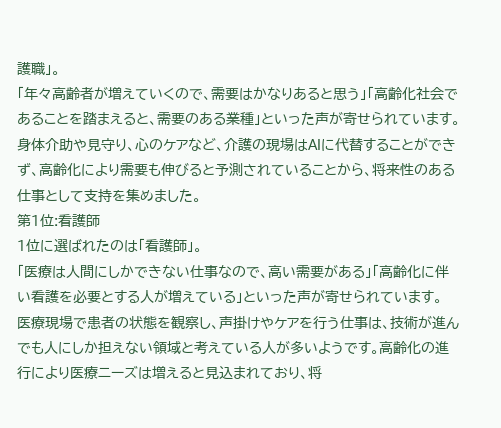護職」。
「年々高齢者が増えていくので、需要はかなりあると思う」「高齢化社会であることを踏まえると、需要のある業種」といった声が寄せられています。
身体介助や見守り、心のケアなど、介護の現場はAIに代替することができず、高齢化により需要も伸びると予測されていることから、将来性のある仕事として支持を集めました。
第1位:看護師
1位に選ばれたのは「看護師」。
「医療は人間にしかできない仕事なので、高い需要がある」「高齢化に伴い看護を必要とする人が増えている」といった声が寄せられています。
医療現場で患者の状態を観察し、声掛けやケアを行う仕事は、技術が進んでも人にしか担えない領域と考えている人が多いようです。高齢化の進行により医療ニーズは増えると見込まれており、将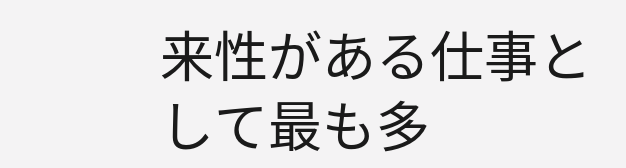来性がある仕事として最も多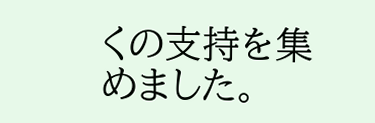くの支持を集めました。